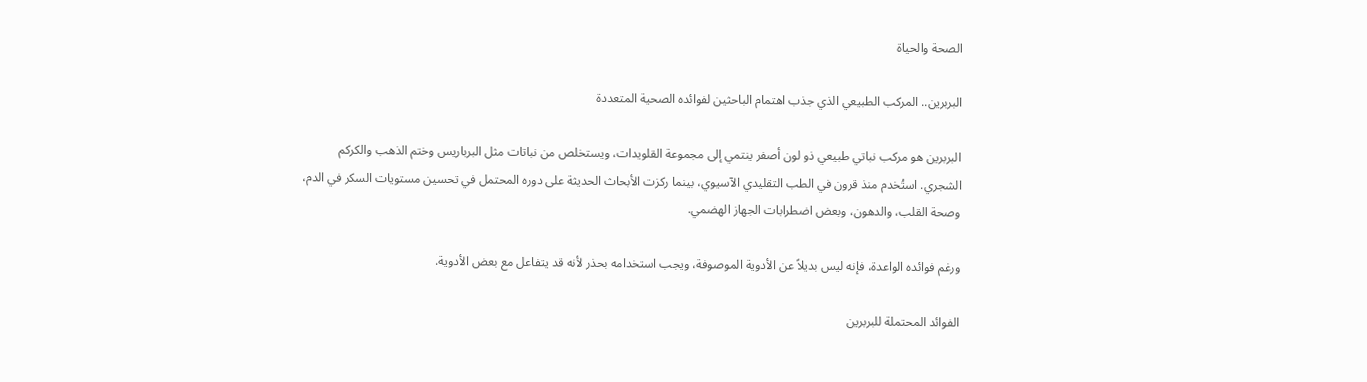الصحة والحياة

البربرين.. المركب الطبيعي الذي جذب اهتمام الباحثين لفوائده الصحية المتعددة

البربرين هو مركب نباتي طبيعي ذو لون أصفر ينتمي إلى مجموعة القلويدات، ويستخلص من نباتات مثل البرباريس وختم الذهب والكركم الشجري. استُخدم منذ قرون في الطب التقليدي الآسيوي، بينما ركزت الأبحاث الحديثة على دوره المحتمل في تحسين مستويات السكر في الدم، وصحة القلب، والدهون، وبعض اضطرابات الجهاز الهضمي.

ورغم فوائده الواعدة، فإنه ليس بديلاً عن الأدوية الموصوفة، ويجب استخدامه بحذر لأنه قد يتفاعل مع بعض الأدوية.

الفوائد المحتملة للبربرين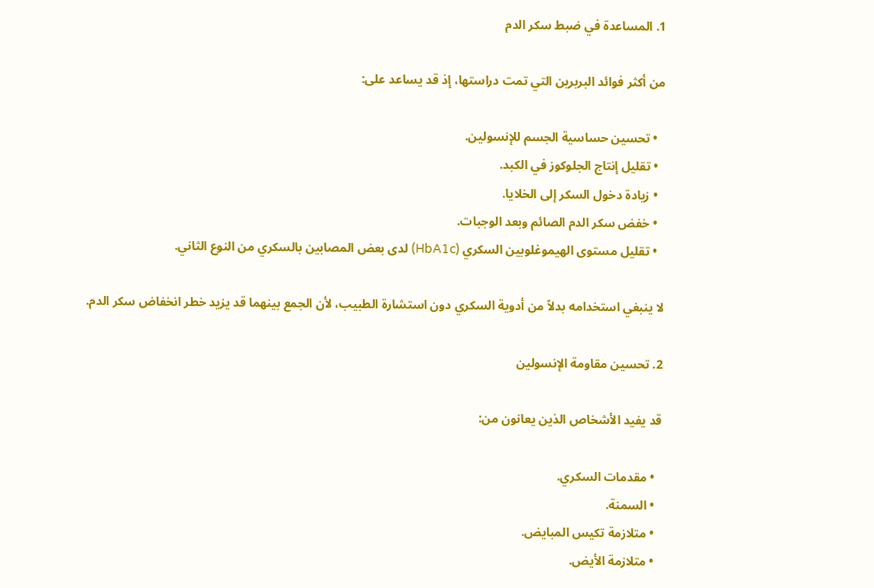1. المساعدة في ضبط سكر الدم

من أكثر فوائد البربرين التي تمت دراستها، إذ قد يساعد على:

  • تحسين حساسية الجسم للإنسولين.
  • تقليل إنتاج الجلوكوز في الكبد.
  • زيادة دخول السكر إلى الخلايا.
  • خفض سكر الدم الصائم وبعد الوجبات.
  • تقليل مستوى الهيموغلوبين السكري (HbA1c) لدى بعض المصابين بالسكري من النوع الثاني.

لا ينبغي استخدامه بدلاً من أدوية السكري دون استشارة الطبيب، لأن الجمع بينهما قد يزيد خطر انخفاض سكر الدم.

2. تحسين مقاومة الإنسولين

قد يفيد الأشخاص الذين يعانون من:

  • مقدمات السكري.
  • السمنة.
  • متلازمة تكيس المبايض.
  • متلازمة الأيض.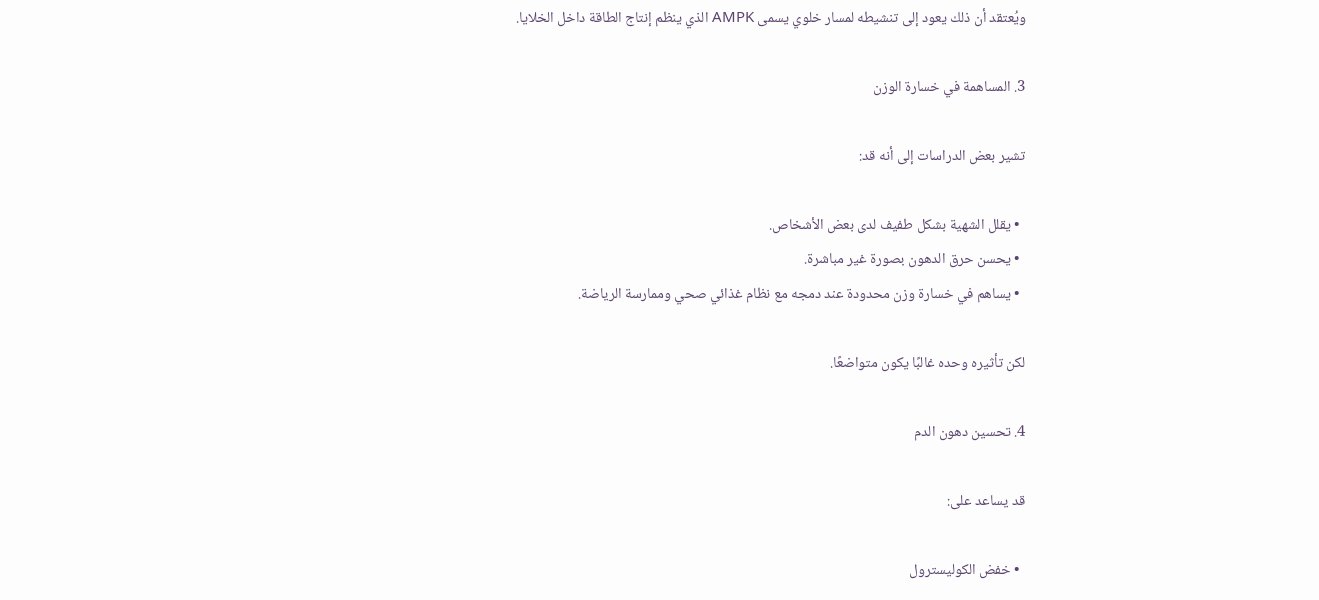ويُعتقد أن ذلك يعود إلى تنشيطه لمسار خلوي يسمى AMPK الذي ينظم إنتاج الطاقة داخل الخلايا.

3. المساهمة في خسارة الوزن

تشير بعض الدراسات إلى أنه قد:

  • يقلل الشهية بشكل طفيف لدى بعض الأشخاص.
  • يحسن حرق الدهون بصورة غير مباشرة.
  • يساهم في خسارة وزن محدودة عند دمجه مع نظام غذائي صحي وممارسة الرياضة.

لكن تأثيره وحده غالبًا يكون متواضعًا.

4. تحسين دهون الدم

قد يساعد على:

  • خفض الكوليسترول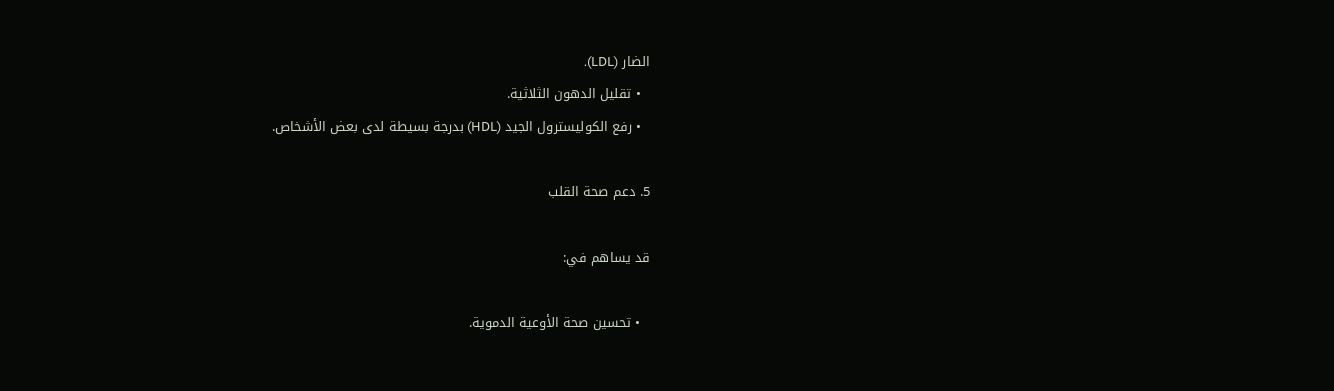الضار (LDL).
  • تقليل الدهون الثلاثية.
  • رفع الكوليسترول الجيد (HDL) بدرجة بسيطة لدى بعض الأشخاص.

5. دعم صحة القلب

قد يساهم في:

  • تحسين صحة الأوعية الدموية.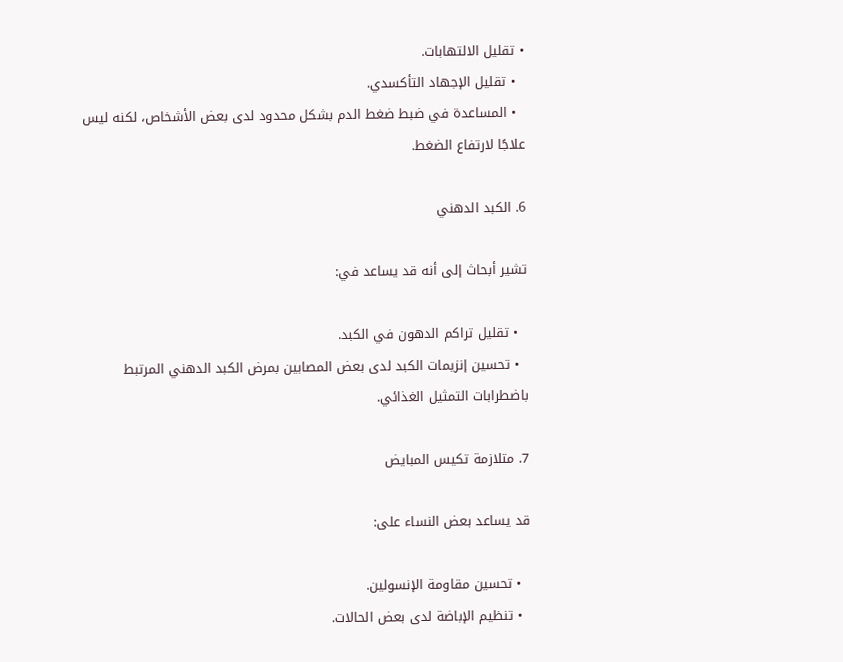• تقليل الالتهابات.
  • تقليل الإجهاد التأكسدي.
  • المساعدة في ضبط ضغط الدم بشكل محدود لدى بعض الأشخاص، لكنه ليس علاجًا لارتفاع الضغط.

6. الكبد الدهني

تشير أبحاث إلى أنه قد يساعد في:

  • تقليل تراكم الدهون في الكبد.
  • تحسين إنزيمات الكبد لدى بعض المصابين بمرض الكبد الدهني المرتبط باضطرابات التمثيل الغذائي.

7. متلازمة تكيس المبايض

قد يساعد بعض النساء على:

  • تحسين مقاومة الإنسولين.
  • تنظيم الإباضة لدى بعض الحالات.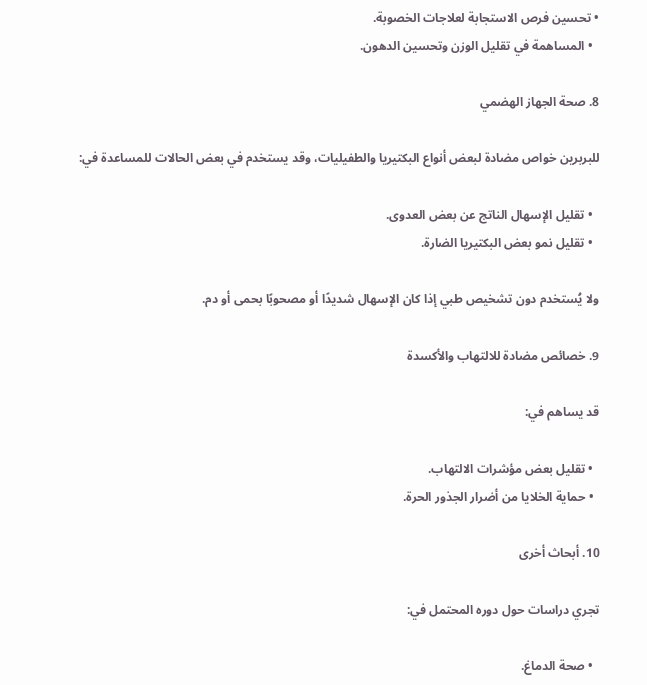• تحسين فرص الاستجابة لعلاجات الخصوبة.
  • المساهمة في تقليل الوزن وتحسين الدهون.

8. صحة الجهاز الهضمي

للبربرين خواص مضادة لبعض أنواع البكتيريا والطفيليات، وقد يستخدم في بعض الحالات للمساعدة في:

  • تقليل الإسهال الناتج عن بعض العدوى.
  • تقليل نمو بعض البكتيريا الضارة.

ولا يُستخدم دون تشخيص طبي إذا كان الإسهال شديدًا أو مصحوبًا بحمى أو دم.

9. خصائص مضادة للالتهاب والأكسدة

قد يساهم في:

  • تقليل بعض مؤشرات الالتهاب.
  • حماية الخلايا من أضرار الجذور الحرة.

10. أبحاث أخرى

تجري دراسات حول دوره المحتمل في:

  • صحة الدماغ.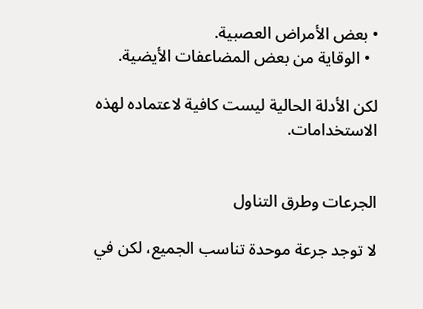• بعض الأمراض العصبية.
  • الوقاية من بعض المضاعفات الأيضية.

لكن الأدلة الحالية ليست كافية لاعتماده لهذه الاستخدامات.


الجرعات وطرق التناول

لا توجد جرعة موحدة تناسب الجميع، لكن في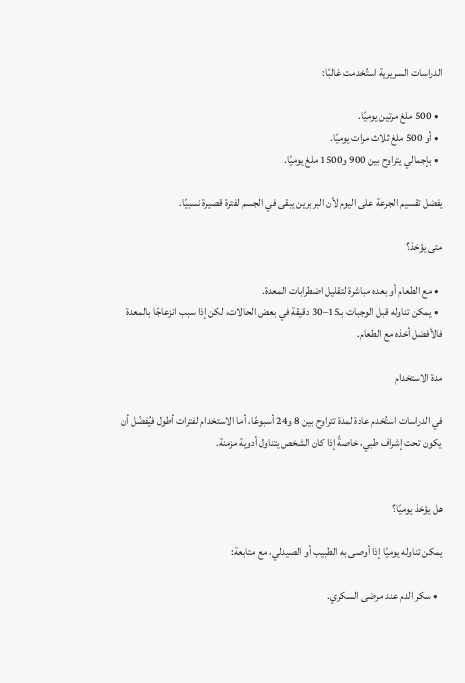الدراسات السريرية استُخدمت غالبًا:

  • 500 ملغ مرتين يوميًا.
  • أو 500 ملغ ثلاث مرات يوميًا.
  • بإجمالي يتراوح بين 900 و1500 ملغ يوميًا.

يفضل تقسيم الجرعة على اليوم لأن البربرين يبقى في الجسم لفترة قصيرة نسبيًا.

متى يؤخذ؟

  • مع الطعام أو بعده مباشرة لتقليل اضطرابات المعدة.
  • يمكن تناوله قبل الوجبات بـ15–30 دقيقة في بعض الحالات، لكن إذا سبب انزعاجًا بالمعدة فالأفضل أخذه مع الطعام.

مدة الاستخدام

في الدراسات استُخدم عادة لمدة تتراوح بين 8 و24 أسبوعًا، أما الاستخدام لفترات أطول فيُفضّل أن يكون تحت إشراف طبي، خاصةً إذا كان الشخص يتناول أدوية مزمنة.


هل يؤخذ يوميًا؟

يمكن تناوله يوميًا إذا أوصى به الطبيب أو الصيدلي، مع متابعة:

  • سكر الدم عند مرضى السكري.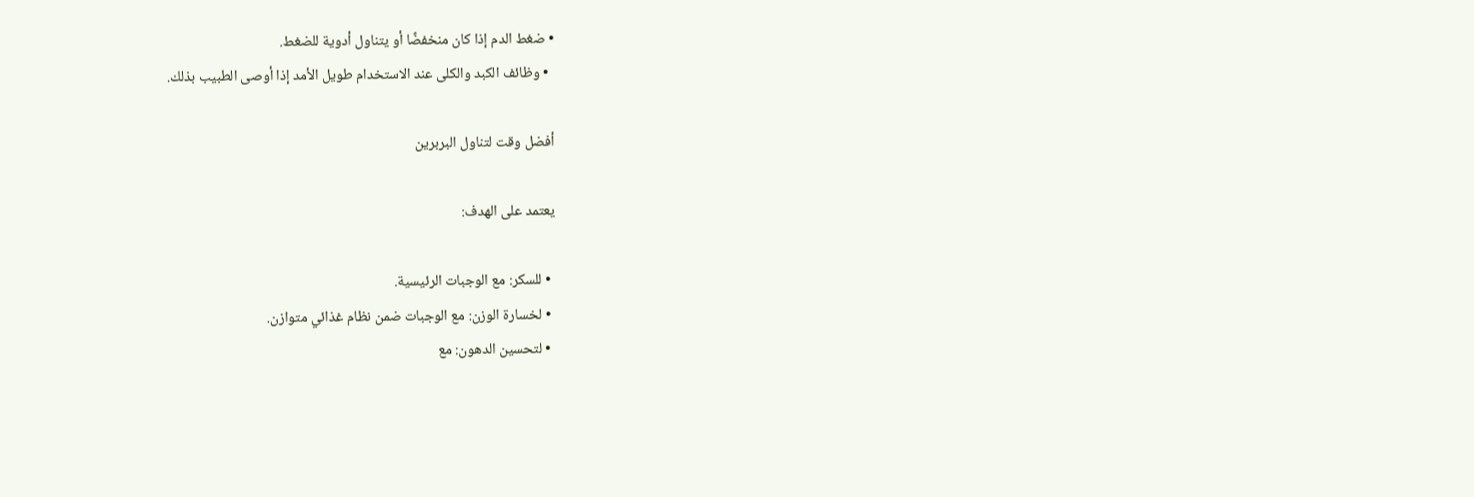• ضغط الدم إذا كان منخفضًا أو يتناول أدوية للضغط.
  • وظائف الكبد والكلى عند الاستخدام طويل الأمد إذا أوصى الطبيب بذلك.

أفضل وقت لتناول البربرين

يعتمد على الهدف:

  • للسكر: مع الوجبات الرئيسية.
  • لخسارة الوزن: مع الوجبات ضمن نظام غذائي متوازن.
  • لتحسين الدهون: مع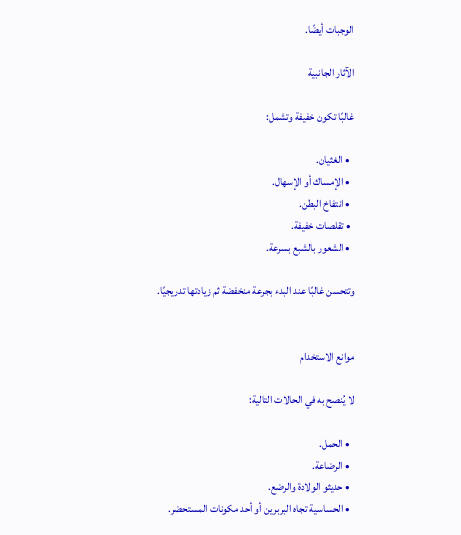الوجبات أيضًا.

الآثار الجانبية

غالبًا تكون خفيفة وتشمل:

  • الغثيان.
  • الإمساك أو الإسهال.
  • انتفاخ البطن.
  • تقلصات خفيفة.
  • الشعور بالشبع بسرعة.

وتتحسن غالبًا عند البدء بجرعة منخفضة ثم زيادتها تدريجيًا.


موانع الاستخدام

لا يُنصح به في الحالات التالية:

  • الحمل.
  • الرضاعة.
  • حديثو الولادة والرضع.
  • الحساسية تجاه البربرين أو أحد مكونات المستحضر.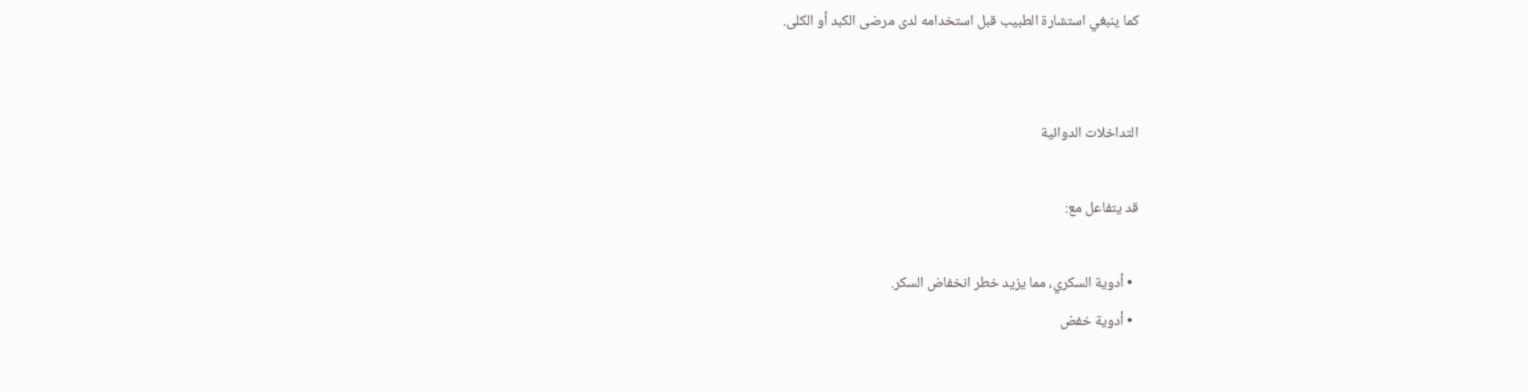كما ينبغي استشارة الطبيب قبل استخدامه لدى مرضى الكبد أو الكلى.


التداخلات الدوائية

قد يتفاعل مع:

  • أدوية السكري، مما يزيد خطر انخفاض السكر.
  • أدوية خفض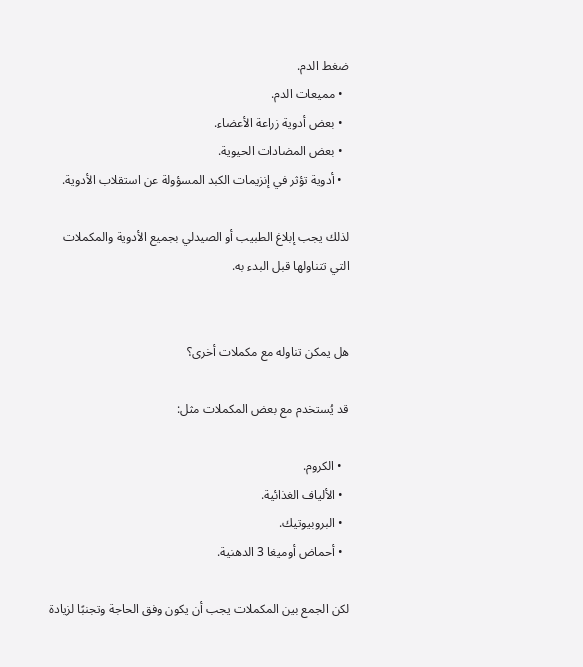ضغط الدم.
  • مميعات الدم.
  • بعض أدوية زراعة الأعضاء.
  • بعض المضادات الحيوية.
  • أدوية تؤثر في إنزيمات الكبد المسؤولة عن استقلاب الأدوية.

لذلك يجب إبلاغ الطبيب أو الصيدلي بجميع الأدوية والمكملات التي تتناولها قبل البدء به.


هل يمكن تناوله مع مكملات أخرى؟

قد يُستخدم مع بعض المكملات مثل:

  • الكروم.
  • الألياف الغذائية.
  • البروبيوتيك.
  • أحماض أوميغا 3 الدهنية.

لكن الجمع بين المكملات يجب أن يكون وفق الحاجة وتجنبًا لزيادة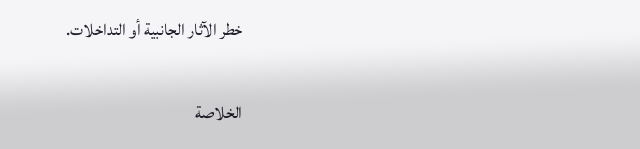خطر الآثار الجانبية أو التداخلات.

الخلاصة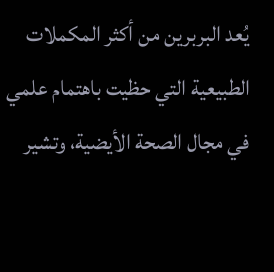يُعد البربرين من أكثر المكملات الطبيعية التي حظيت باهتمام علمي في مجال الصحة الأيضية، وتشير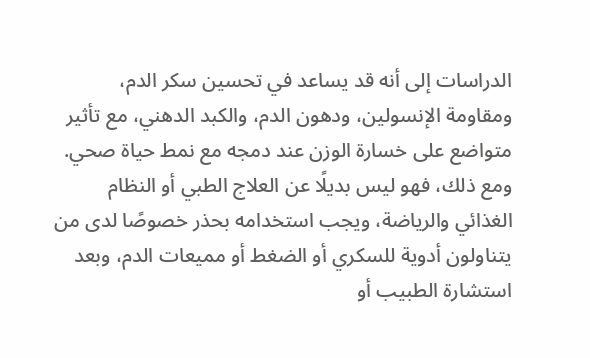الدراسات إلى أنه قد يساعد في تحسين سكر الدم، ومقاومة الإنسولين، ودهون الدم، والكبد الدهني، مع تأثير متواضع على خسارة الوزن عند دمجه مع نمط حياة صحي. ومع ذلك، فهو ليس بديلًا عن العلاج الطبي أو النظام الغذائي والرياضة، ويجب استخدامه بحذر خصوصًا لدى من يتناولون أدوية للسكري أو الضغط أو مميعات الدم، وبعد استشارة الطبيب أو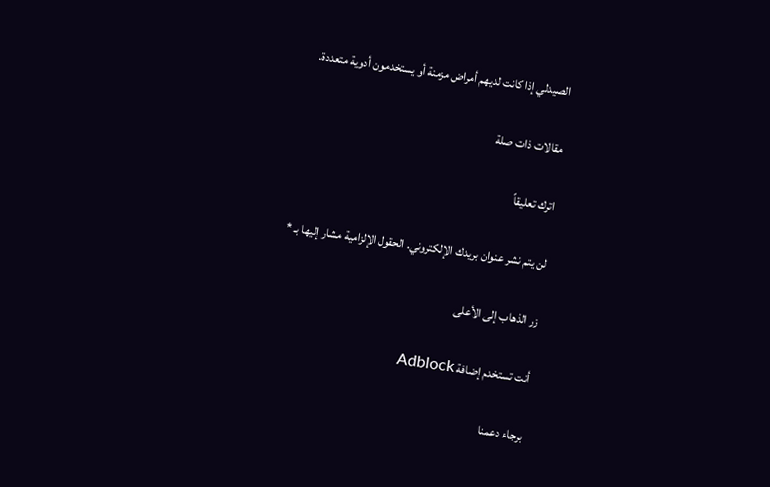الصيدلي إذا كانت لديهم أمراض مزمنة أو يستخدمون أدوية متعددة.

مقالات ذات صلة

اترك تعليقاً

لن يتم نشر عنوان بريدك الإلكتروني. الحقول الإلزامية مشار إليها بـ *

زر الذهاب إلى الأعلى

أنت تستخدم إضافة Adblock

برجاء دعمنا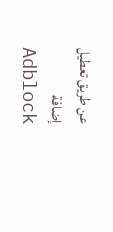عن طريق تعطيل إضافة Adblock